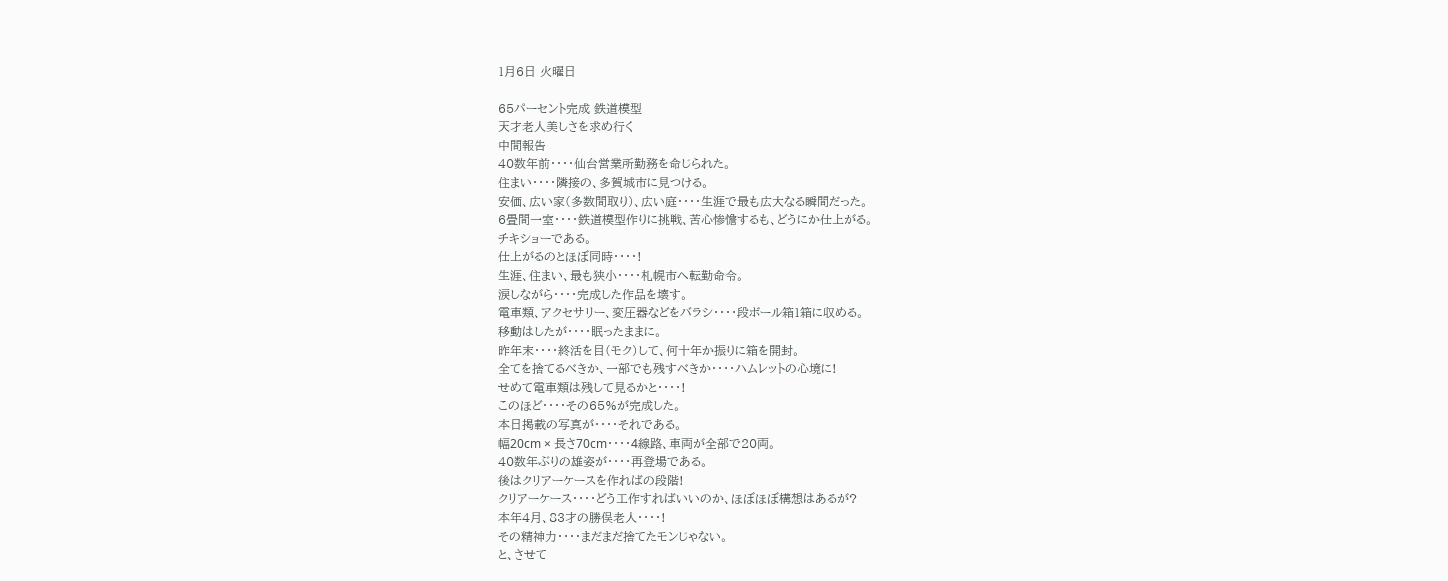1月6日 火曜日

65パーセント完成 鉄道模型
天才老人美しさを求め行く
中間報告
40数年前・・・・仙台営業所勤務を命じられた。
住まい・・・・隣接の、多賀城市に見つける。
安価、広い家(多数間取り)、広い庭・・・・生涯で最も広大なる瞬間だった。
6畳間一室・・・・鉄道模型作りに挑戦、苦心惨憺するも、どうにか仕上がる。
チキショーである。
仕上がるのとほぼ同時・・・・!
生涯、住まい、最も狭小・・・・札幌市へ転勤命令。
涙しながら・・・・完成した作品を壊す。
電車類、アクセサリー、変圧器などをバラシ・・・・段ボール箱1箱に収める。
移動はしたが・・・・眠ったままに。
昨年末・・・・終活を目(モク)して、何十年か振りに箱を開封。
全てを捨てるべきか、一部でも残すべきか・・・・ハムレットの心境に!
せめて電車類は残して見るかと・・・・!
このほど・・・・その65%が完成した。
本日掲載の写真が・・・・それである。
幅20cm × 長さ70cm・・・・4線路、車両が全部で20両。
40数年ぶりの雄姿が・・・・再登場である。
後はクリアーケースを作ればの段階!
クリアーケース・・・・どう工作すればいいのか、ほぼほぼ構想はあるが?
本年4月、83才の勝俣老人・・・・!
その精神力・・・・まだまだ捨てたモンじゃない。
と、させて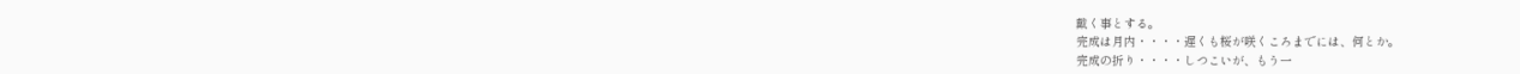戴く事とする。
完成は月内・・・・遅くも桜が咲くころまでには、何とか。
完成の折り・・・・しつこいが、もう一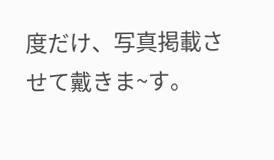度だけ、写真掲載させて戴きま~す。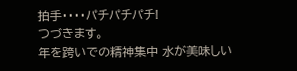拍手・・・・パチパチパチ!
つづきます。
年を跨いでの精神集中 水が美味しい